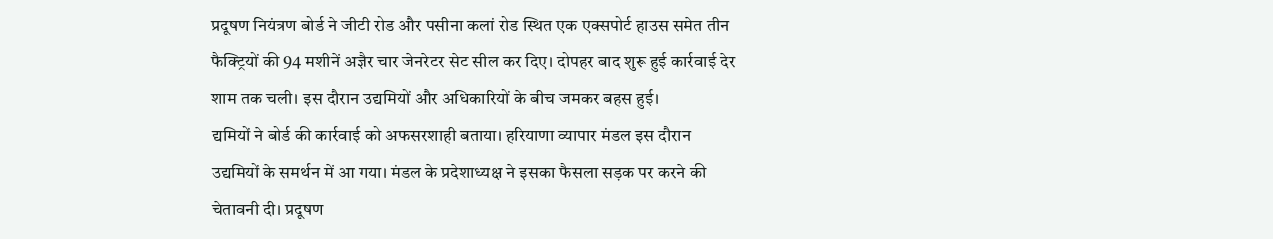प्रदूषण नियंत्रण बोर्ड ने जीटी रोड और पसीना कलां रोड स्थित एक एक्सपोर्ट हाउस समेत तीन फैक्ट्रियों की 94 मशीनें अज्ञैर चार जेनरेटर सेट सील कर दिए। दोपहर बाद शुरू हुई कार्रवाई देर शाम तक चली। इस दौरान उद्यमियों और अधिकारियों के बीच जमकर बहस हुई।
द्यमियों ने बोर्ड की कार्रवाई को अफसरशाही बताया। हरियाणा व्यापार मंडल इस दौरान उद्यमियों के समर्थन में आ गया। मंडल के प्रदेशाध्यक्ष ने इसका फैसला सड़क पर करने की चेतावनी दी। प्रदूषण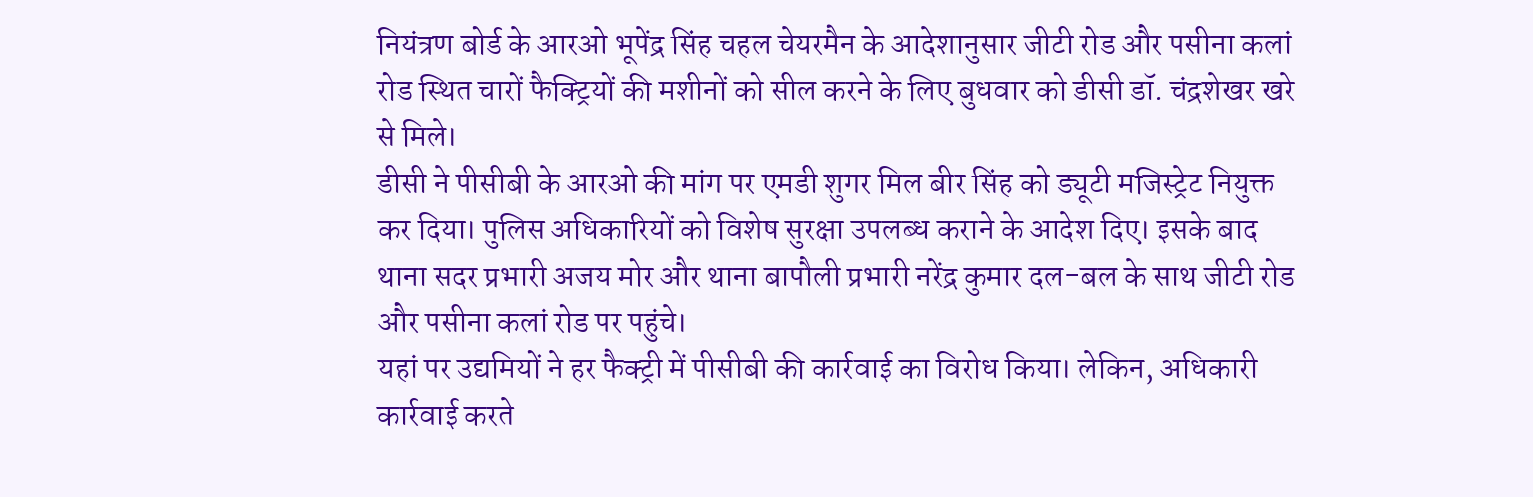नियंत्रण बोर्ड के आरओ भूपेंद्र सिंह चहल चेयरमैन के आदेशानुसार जीटी रोड और पसीना कलां रोड स्थित चारों फैक्ट्रियों की मशीनों को सील करने के लिए बुधवार को डीसी डॉ. चंद्रशेखर खरे से मिले।
डीसी ने पीसीबी के आरओ की मांग पर एमडी शुगर मिल बीर सिंह को ड्यूटी मजिस्ट्रेट नियुक्त कर दिया। पुलिस अधिकारियों को विशेष सुरक्षा उपलब्ध कराने के आदेश दिए। इसके बाद थाना सदर प्रभारी अजय मोर और थाना बापौली प्रभारी नरेंद्र कुमार दल-बल के साथ जीटी रोड और पसीना कलां रोड पर पहुंचे।
यहां पर उद्यमियों ने हर फैक्ट्री में पीसीबी की कार्रवाई का विरोध किया। लेकिन, अधिकारी कार्रवाई करते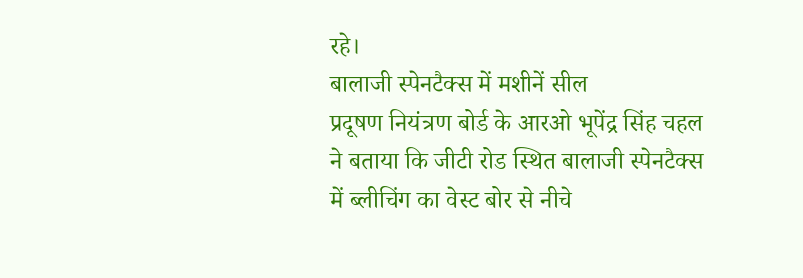रहे।
बालाजी स्पेनटैक्स में मशीनें सील
प्रदूषण नियंत्रण बोर्ड के आरओ भूपेंद्र सिंह चहल ने बताया कि जीटी रोड स्थित बालाजी स्पेनटैक्स में ब्लीचिंग का वेस्ट बोर से नीचे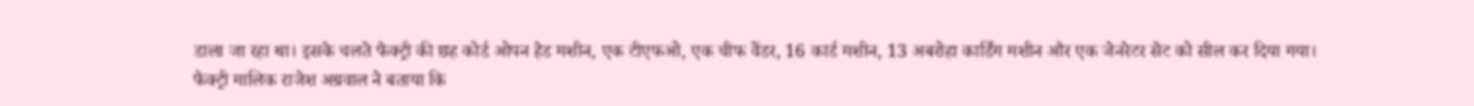डाला जा रहा था। इसके चलते फैक्ट्री की छह कोर्ड ओपन हेड मशीन, एक टीएफओ, एक चीफ वेंडर, 16 कार्ड मशीन, 13 अबरोहा कार्डिंग मशीन और एक जेनरेटर सेट को सील कर दिया गया।
फैक्ट्री मालिक राजेश अग्रवाल ने बताया कि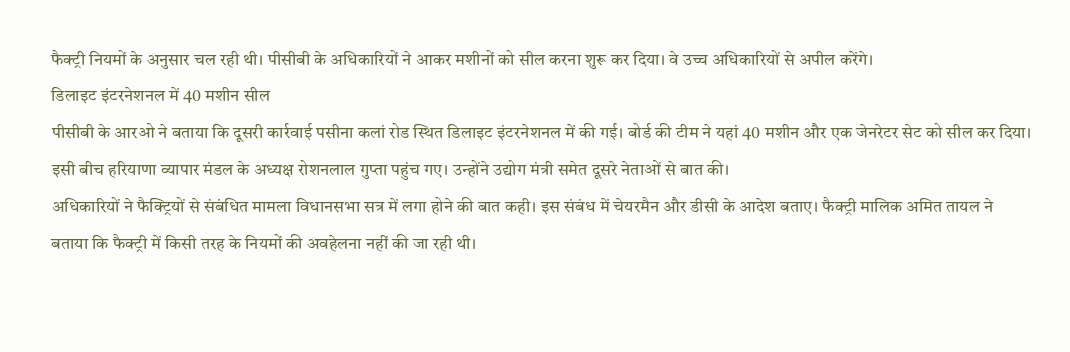फैक्ट्री नियमों के अनुसार चल रही थी। पीसीबी के अधिकारियों ने आकर मशीनों को सील करना शुरू कर दिया। वे उच्च अधिकारियों से अपील करेंगे।
डिलाइट इंटरनेशनल में 40 मशीन सील
पीसीबी के आरओ ने बताया कि दूसरी कार्रवाई पसीना कलां रोड स्थित डिलाइट इंटरनेशनल में की गई। बोर्ड की टीम ने यहां 40 मशीन और एक जेनरेटर सेट को सील कर दिया। इसी बीच हरियाणा व्यापार मंडल के अध्यक्ष रोशनलाल गुप्ता पहुंच गए। उन्होंने उद्योग मंत्री समेत दूसरे नेताओं से बात की।
अधिकारियों ने फैक्ट्रियों से संबंधित मामला विधानसभा सत्र में लगा होने की बात कही। इस संबंध में चेयरमैन और डीसी के आदेश बताए। फैक्ट्री मालिक अमित तायल ने बताया कि फैक्ट्री में किसी तरह के नियमों की अवहेलना नहीं की जा रही थी।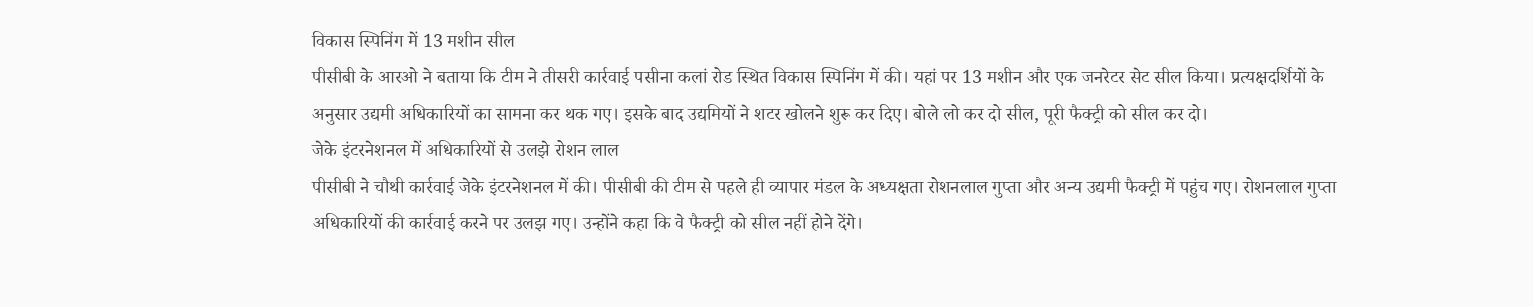विकास स्पिनिंग में 13 मशीन सील
पीसीबी के आरओ ने बताया कि टीम ने तीसरी कार्रवाई पसीना कलां रोड स्थित विकास स्पिनिंग में की। यहां पर 13 मशीन और एक जनरेटर सेट सील किया। प्रत्यक्षदर्शियों के अनुसार उद्यमी अधिकारियों का सामना कर थक गए। इसके बाद उद्यमियों ने शटर खोलने शुरू कर दिए। बोले लो कर दो सील, पूरी फैक्ट्री को सील कर दो।
जेके इंटरनेशनल में अधिकारियों से उलझे रोशन लाल
पीसीबी ने चौथी कार्रवाई जेके इंटरनेशनल में की। पीसीबी की टीम से पहले ही व्यापार मंडल के अध्यक्षता रोशनलाल गुप्ता और अन्य उद्यमी फैक्ट्री में पहुंच गए। रोशनलाल गुप्ता अधिकारियों की कार्रवाई करने पर उलझ गए। उन्होंने कहा कि वे फैक्ट्री को सील नहीं होने देंगे।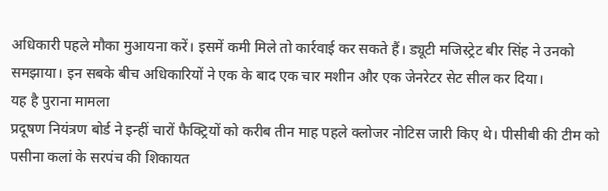अधिकारी पहले मौका मुआयना करें। इसमें कमी मिले तो कार्रवाई कर सकते हैं। ड्यूटी मजिस्ट्रेट बीर सिंह ने उनको समझाया। इन सबके बीच अधिकारियों ने एक के बाद एक चार मशीन और एक जेनरेटर सेट सील कर दिया।
यह है पुराना मामला
प्रदूषण नियंत्रण बोर्ड ने इन्हीं चारों फैक्ट्रियों को करीब तीन माह पहले क्लोजर नोटिस जारी किए थे। पीसीबी की टीम को पसीना कलां के सरपंच की शिकायत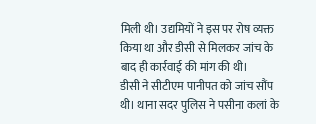मिली थी। उद्यमियों ने इस पर रोष व्यक्त किया था और डीसी से मिलकर जांच के बाद ही कार्रवाई की मांग की थी।
डीसी ने सीटीएम पानीपत को जांच सौंप थी। थाना सदर पुलिस ने पसीना कलां के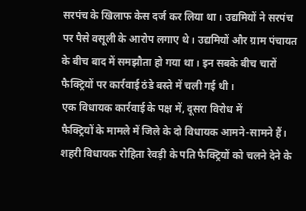सरपंच के खिलाफ केस दर्ज कर लिया था। उद्यमियों ने सरपंच पर पैसे वसूली के आरोप लगाए थे। उद्यमियों और ग्राम पंचायत के बीच बाद में समझौता हो गया था। इन सबके बीच चारों फैक्ट्रियों पर कार्रवाई ठंडे बस्ते में चली गई थी।
एक विधायक कार्रवाई के पक्ष में, दूसरा विरोध में
फैक्ट्रियों के मामले में जिले के दो विधायक आमने-सामने हैं। शहरी विधायक रोहिता रेवड़ी के पति फैक्ट्रियों को चलने देने के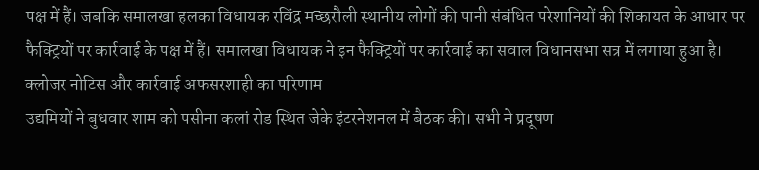पक्ष में हैं। जबकि समालखा हलका विधायक रविंद्र मच्छरौली स्थानीय लोगों की पानी संबंधित परेशानियों की शिकायत के आधार पर फैक्ट्रियों पर कार्रवाई के पक्ष में हैं। समालखा विधायक ने इन फैक्ट्रियों पर कार्रवाई का सवाल विधानसभा सत्र में लगाया हुआ है।
क्लोजर नोटिस और कार्रवाई अफसरशाही का परिणाम
उद्यमियों ने बुधवार शाम को पसीना कलां रोड स्थित जेके इंटरनेशनल में बैठक की। सभी ने प्रदूषण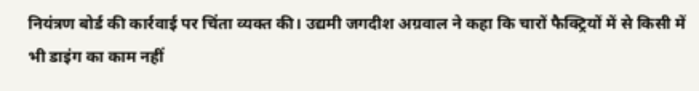नियंत्रण बोर्ड की कार्रवाई पर चिंता व्यक्त की। उद्यमी जगदीश अग्रवाल ने कहा कि चारों फैक्ट्रियों में से किसी में भी डाइंग का काम नहीं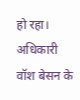हो रहा। अधिकारी वॉश बेसन के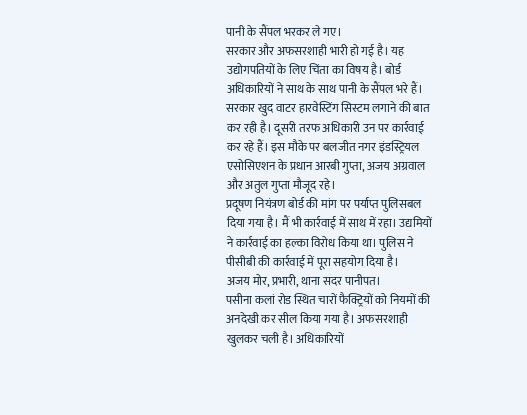पानी के सैंपल भरकर ले गए।
सरकार और अफसरशाही भारी हो गई है। यह उद्योगपतियों के लिए चिंता का विषय है। बोर्ड अधिकारियों ने साथ के साथ पानी के सैंपल भरे हैं। सरकार खुद वाटर हारवेस्टिंग सिस्टम लगाने की बात कर रही है। दूसरी तरफ अधिकारी उन पर कार्रवाई कर रहे हैं। इस मौके पर बलजीत नगर इंडस्ट्रियल एसोसिएशन के प्रधान आरबी गुप्ता, अजय अग्रवाल और अतुल गुप्ता मौजूद रहे।
प्रदूषण नियंत्रण बोर्ड की मांग पर पर्याप्त पुलिसबल दिया गया है। मैं भी कार्रवाई में साथ में रहा। उद्यमियों ने कार्रवाई का हल्का विरोध किया था। पुलिस ने पीसीबी की कार्रवाई में पूरा सहयोग दिया है।
अजय मोर, प्रभारी, थाना सदर पानीपत।
पसीना कलां रोड स्थित चारों फैक्ट्रियों को नियमों की अनदेखी कर सील किया गया है। अफसरशाही खुलकर चली है। अधिकारियों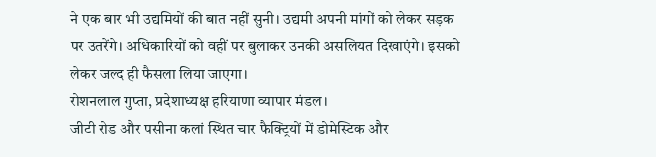ने एक बार भी उद्यमियों की बात नहीं सुनी। उद्यमी अपनी मांगों को लेकर सड़क पर उतरेंगे। अधिकारियों को वहीं पर बुलाकर उनकी असलियत दिखाएंगे। इसको लेकर जल्द ही फैसला लिया जाएगा।
रोशनलाल गुप्ता, प्रदेशाध्यक्ष हरियाणा व्यापार मंडल।
जीटी रोड और पसीना कलां स्थित चार फैक्ट्रियों में डोमेस्टिक और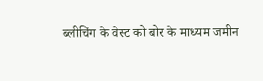ब्लीचिंग के वेस्ट को बोर के माध्यम जमीन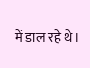में डाल रहे थे।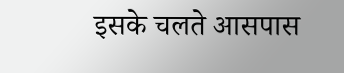इसके चलते आसपास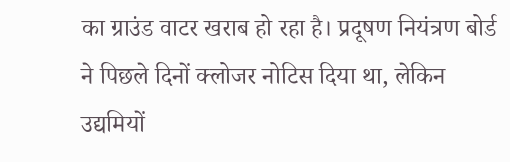का ग्राउंड वाटर खराब हो रहा है। प्रदूषण नियंत्रण बोर्ड ने पिछले दिनों क्लोजर नोटिस दिया था, लेकिन उद्यमियों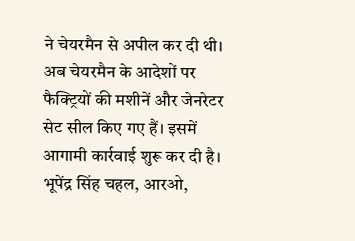ने चेयरमैन से अपील कर दी थी। अब चेयरमैन के आदेशों पर फैक्ट्रियों की मशीनें और जेनरेटर सेट सील किए गए हैं। इसमें आगामी कार्रवाई शुरू कर दी है।
भूपेंद्र सिंह चहल, आरओ,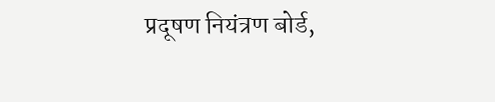प्रदूषण नियंत्रण बोर्ड,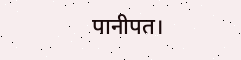पानीपत।